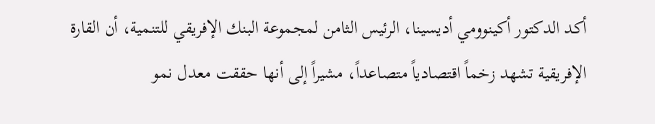أكد الدكتور أكينوومي أديسينا، الرئيس الثامن لمجموعة البنك الإفريقي للتنمية، أن القارة الإفريقية تشهد زخماً اقتصادياً متصاعداً، مشيراً إلى أنها حققت معدل نمو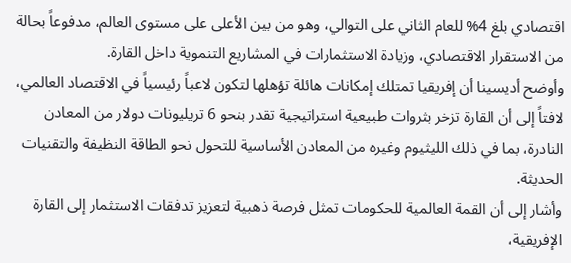اقتصادي بلغ 4% للعام الثاني على التوالي، وهو من بين الأعلى على مستوى العالم، مدفوعاً بحالة من الاستقرار الاقتصادي، وزيادة الاستثمارات في المشاريع التنموية داخل القارة.
وأوضح أديسينا أن إفريقيا تمتلك إمكانات هائلة تؤهلها لتكون لاعباً رئيسياً في الاقتصاد العالمي، لافتاً إلى أن القارة تزخر بثروات طبيعية استراتيجية تقدر بنحو 6 تريليونات دولار من المعادن النادرة، بما في ذلك الليثيوم وغيره من المعادن الأساسية للتحول نحو الطاقة النظيفة والتقنيات الحديثة.
وأشار إلى أن القمة العالمية للحكومات تمثل فرصة ذهبية لتعزيز تدفقات الاستثمار إلى القارة الإفريقية،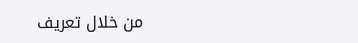من خلال تعريف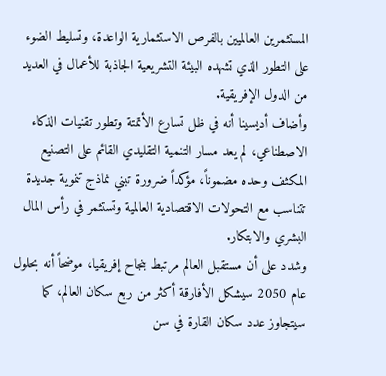المستثمرين العالميين بالفرص الاستثمارية الواعدة، وتسليط الضوء على التطور الذي تشهده البيئة التشريعية الجاذبة للأعمال في العديد من الدول الإفريقية.
وأضاف أديسينا أنه في ظل تسارع الأتمتة وتطور تقنيات الذكاء الاصطناعي، لم يعد مسار التنمية التقليدي القائم على التصنيع المكثف وحده مضموناً، مؤكداً ضرورة تبني نماذج تنموية جديدة تتناسب مع التحولات الاقتصادية العالمية وتستثمر في رأس المال البشري والابتكار.
وشدد على أن مستقبل العالم مرتبط بنجاح إفريقيا، موضحاً أنه بحلول عام 2050 سيشكل الأفارقة أكثر من ربع سكان العالم، كما سيتجاوز عدد سكان القارة في سن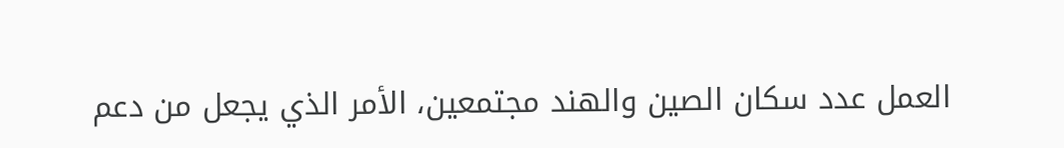العمل عدد سكان الصين والهند مجتمعين، الأمر الذي يجعل من دعم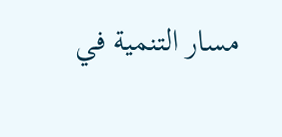مسار التنمية في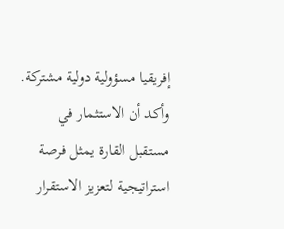إفريقيا مسؤولية دولية مشتركة.
وأكد أن الاستثمار في مستقبل القارة يمثل فرصة استراتيجية لتعزيز الاستقرار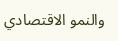والنمو الاقتصادي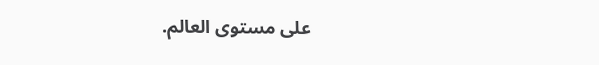على مستوى العالم.